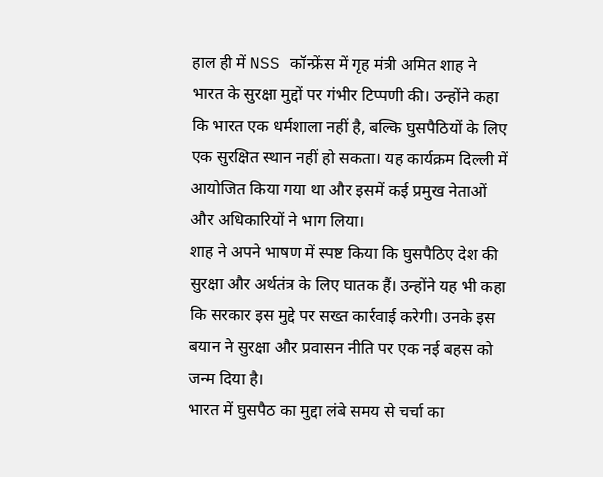हाल ही में NSS कॉन्फ्रेंस में गृह मंत्री अमित शाह ने भारत के सुरक्षा मुद्दों पर गंभीर टिप्पणी की। उन्होंने कहा कि भारत एक धर्मशाला नहीं है, बल्कि घुसपैठियों के लिए एक सुरक्षित स्थान नहीं हो सकता। यह कार्यक्रम दिल्ली में आयोजित किया गया था और इसमें कई प्रमुख नेताओं और अधिकारियों ने भाग लिया।
शाह ने अपने भाषण में स्पष्ट किया कि घुसपैठिए देश की सुरक्षा और अर्थतंत्र के लिए घातक हैं। उन्होंने यह भी कहा कि सरकार इस मुद्दे पर सख्त कार्रवाई करेगी। उनके इस बयान ने सुरक्षा और प्रवासन नीति पर एक नई बहस को जन्म दिया है।
भारत में घुसपैठ का मुद्दा लंबे समय से चर्चा का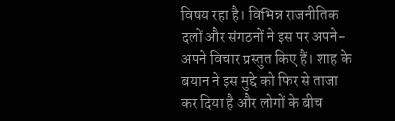विषय रहा है। विभिन्न राजनीतिक दलों और संगठनों ने इस पर अपने-अपने विचार प्रस्तुत किए हैं। शाह के बयान ने इस मुद्दे को फिर से ताजा कर दिया है और लोगों के बीच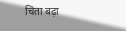चिंता बढ़ा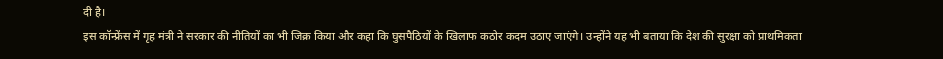दी है।
इस कॉन्फ्रेंस में गृह मंत्री ने सरकार की नीतियों का भी जिक्र किया और कहा कि घुसपैठियों के खिलाफ कठोर कदम उठाए जाएंगे। उन्होंने यह भी बताया कि देश की सुरक्षा को प्राथमिकता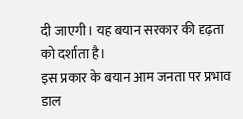दी जाएगी। यह बयान सरकार की दृढ़ता को दर्शाता है।
इस प्रकार के बयान आम जनता पर प्रभाव डाल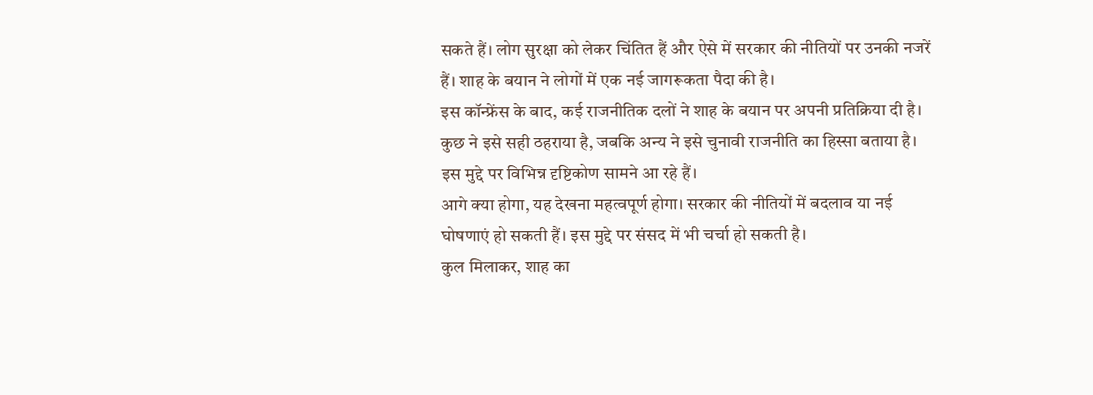सकते हैं। लोग सुरक्षा को लेकर चिंतित हैं और ऐसे में सरकार की नीतियों पर उनकी नजरें हैं। शाह के बयान ने लोगों में एक नई जागरूकता पैदा की है।
इस कॉन्फ्रेंस के बाद, कई राजनीतिक दलों ने शाह के बयान पर अपनी प्रतिक्रिया दी है। कुछ ने इसे सही ठहराया है, जबकि अन्य ने इसे चुनावी राजनीति का हिस्सा बताया है। इस मुद्दे पर विभिन्न दृष्टिकोण सामने आ रहे हैं।
आगे क्या होगा, यह देखना महत्वपूर्ण होगा। सरकार की नीतियों में बदलाव या नई घोषणाएं हो सकती हैं। इस मुद्दे पर संसद में भी चर्चा हो सकती है।
कुल मिलाकर, शाह का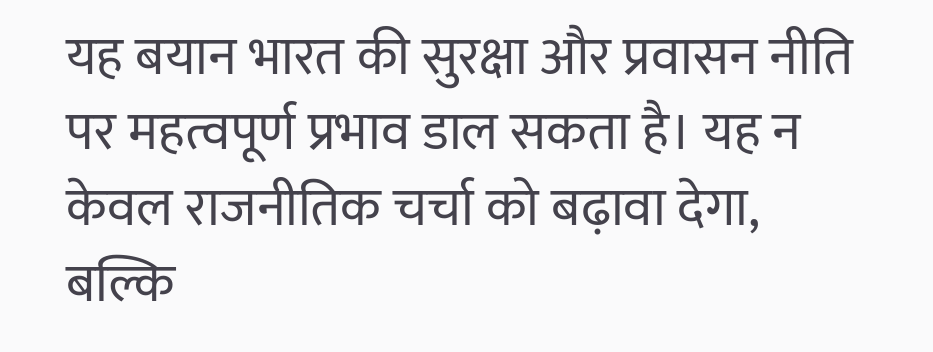यह बयान भारत की सुरक्षा और प्रवासन नीति पर महत्वपूर्ण प्रभाव डाल सकता है। यह न केवल राजनीतिक चर्चा को बढ़ावा देगा, बल्कि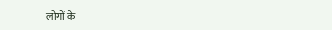लोगों के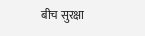बीच सुरक्षा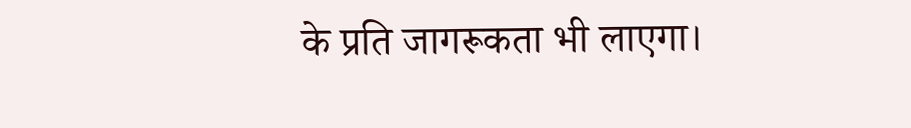के प्रति जागरूकता भी लाएगा।